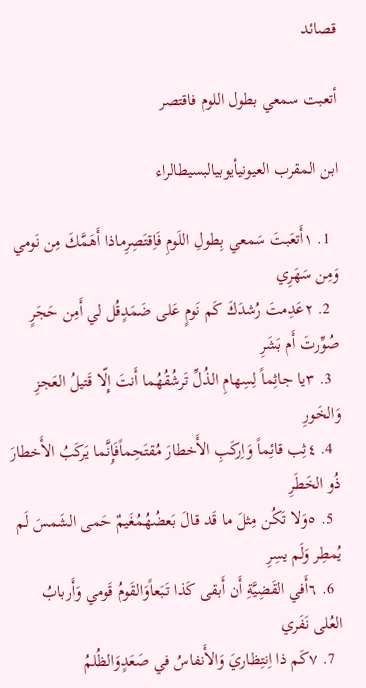قصائد

أتعبت سمعي بطول اللوم فاقتصر

ابن المقرب العيونيأيوبيالبسيطالراء

  1. ١أَتعَبتَ سَمعي بِطولِ اللَومِ فَاِقتَصِرِماذا أَهَمَّكَ مِن نَومي وَمِن سَهَرِي
  2. ٢عَدِمتَ رُشدَكَ كَم نَومٍ عَلى ضَمَدٍقُل لي أَمِن حَجَرٍ صُوِّرتَ أَم بَشَرِ
  3. ٣يا جاثِماً لِسِهامِ الذُلِّ تَرشُقُهُما أَنتَ إِلّا قَتيلُ العَجزِ وَالخَورِ
  4. ٤ثِب قائِماً وَاِركَبِ الأَخطارَ مُقتَحِماًفَإِنَّما يَركَبُ الأَخطارَ ذُو الخَطَرِ
  5. ٥وَلا تَكُن مِثلَ ما قَد قالَ بَعضُهُمُغَيمٌ حَمى الشَمسَ لَم يُمطِر وَلَم يسِرِ
  6. ٦أَفي القَضِيَّةِ أَن أَبقى كَذا تَبَعاًوَالقَومُ قَومي وَأَربابُ العُلى نَفَري
  7. ٧كَم ذا اِنتِظاريَ وَالأَنفاسُ في صَعَدٍوَالظُلمُ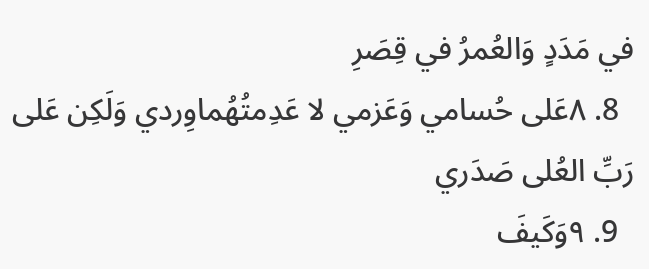في مَدَدٍ وَالعُمرُ في قِصَرِ
  8. ٨عَلى حُسامي وَعَزمي لا عَدِمتُهُماوِردي وَلَكِن عَلى رَبِّ العُلى صَدَري
  9. ٩وَكَيفَ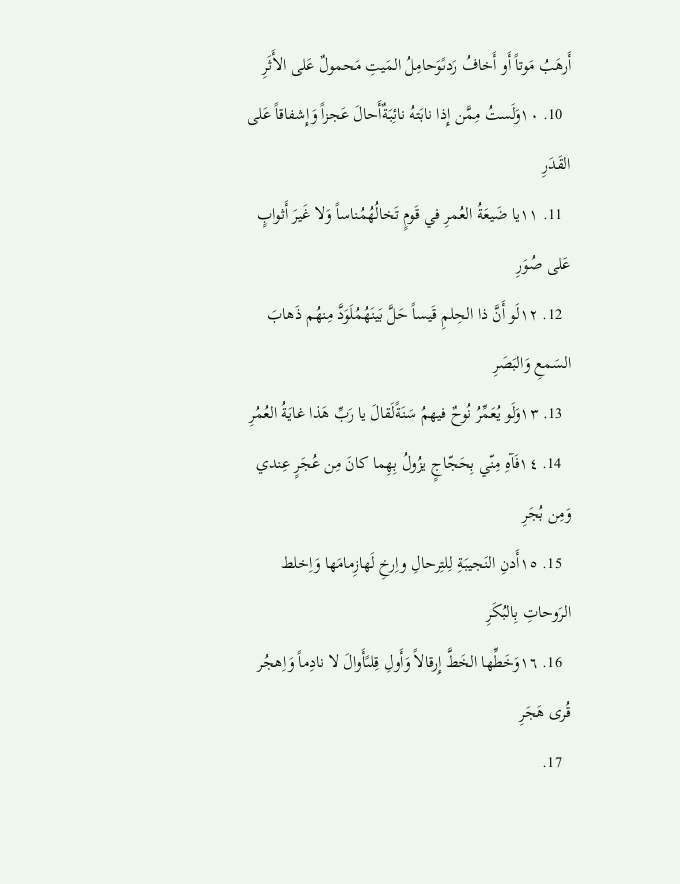أَرهَبُ مَوتاً أَو أَخافُ رَدىًوَحامِلُ المَيتِ مَحمولٌ عَلى الأَثَرِ
  10. ١٠وَلَستُ مِمَّن إِذا نابَتهُ نائِبَةٌأَحالَ عَجزاً وَإِشفاقاً عَلى القَدَرِ
  11. ١١يا ضَيعَةُ العُمرِ في قَومٍ تَخالُهُمُناساً وَلا غَيرَ أَثوابٍ عَلى صُوَرِ
  12. ١٢لَو أَنَّ ذا الحِلمِ قَيساً حَلَّ بَينَهُمُلَوَدَّ مِنهُم ذَهابَ السَمعِ وَالبَصَرِ
  13. ١٣وَلَو يُعَمِّرُ نُوحٌ فيهمُ سَنَةًلَقالَ يا رَبِّ هَذا غايَةُ العُمُرِ
  14. ١٤فَآهِ مِنّي بِحَجّاجٍ يزُولُ بِهِما كانَ مِن عُجَرٍ عِندي وَمِن بُجَرِ
  15. ١٥أَدنِ النَجيبَةِ لِلتِرحالِ واِرخِ لَهازِمامَها وَاِخلط الرَوحاتِ بِالبُكَرِ
  16. ١٦وَخَطِّها الخَطَّ إِرقالاً وَأَولِ قِلىًأَوالَ لا نادِماً وَاِهجُر قُرى هَجَرِ
  17.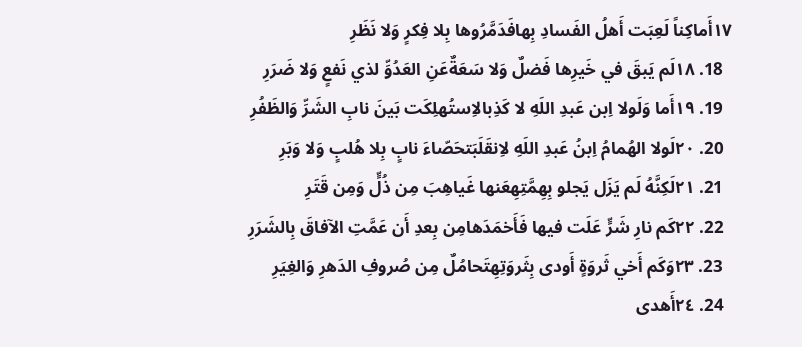١٧أَماكِناً لَعِبَت أَهلُ الفَسادِ بِهافَدَمَّرُوها بِلا فِكرٍ وَلا نَظَرِ
  18. ١٨لَم يَبقَ في خَيرِها فَضلٌ وَلا سَعَةٌعَنِ العَدُوِّ لذي نَفعٍ وَلا ضَرَرِ
  19. ١٩أَما وَلَولا اِبن عَبدِ اللَهِ لا كَذِبالاِستُهلِكَت بَينَ نابِ الشَرِّ وَالظَفُرِ
  20. ٢٠لَولا الهُمامُ اِبنُ عَبدِ اللَهِ لاِنقَلَبَتحَصّاءَ نابٍ بِلا هُلبٍ وَلا وَبَرِ
  21. ٢١لَكِنَّهُ لَم يَزَل يَجلو بِهِمَّتِهِعَنها غَياهِبَ مِن ذُلٍّ وَمِن قَتَرِ
  22. ٢٢كَم نارِ شَرٍّ عَلَت فيها فَأَخمَدَهامِن بِعدِ أَن عَمَّتِ الآفاقَ بِالشَرَرِ
  23. ٢٣وَكَم أَخي ثَروَةٍ أَودى بِثَروَتِهِتَحامُلٌ مِن صُروفِ الدَهرِ وَالغِيَرِ
  24. ٢٤أَهدى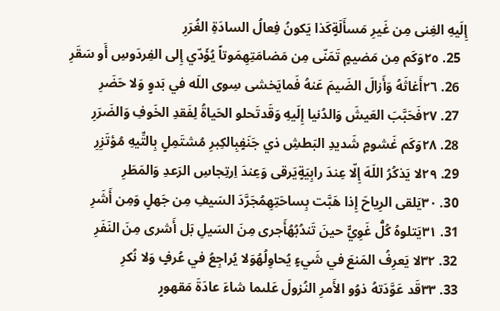إِلَيهِ الغِنى مِن غَيرِ مَسأَلَةٍكَذا يَكونُ فِعالُ السادَةِ الغُرَرِ
  25. ٢٥وَكَم مِن مَضيمٍ تَمَنّى مِن مَضامَتِهِمَوتاً يُؤَدّي إِلى الفِردَوسِ أَو سَقَرِ
  26. ٢٦أَغاثَهُ وَأَزالَ الضَيمَ عَنهُ فَمايَخشى سِوى اللَه في بَدوٍ وَلا حَضَرِ
  27. ٢٧فَحَبَّبَ العَيشَ وَالدُنيا إِلَيهِ وَقَدتَحلو الحَياةُ لِفَقدِ الخَوفِ وَالضَرَرِ
  28. ٢٨وَكَم غَشومٍ شَديدِ البَطشِ ذي جَنَفٍبِالكِبرِ مُشتَمِلٍ بِالتِّيهِ مُؤتَزِرِ
  29. ٢٩لا يَذكُرُ اللَهَ إِلّا عِندَ رابِيَةٍيَرقى وَعِندَ اِرتِجاسِ الرَعدِ وَالمَطَرِ
  30. ٣٠يَلقى الرِياحَ إِذا هَبَّت بِساحَتِهِمُجَرَّدَ السَيفِ مِن جَهلٍ وَمِن أَشَرِ
  31. ٣١يَتلوهُ كُلُّ غَوِيٍّ حينَ تَندُبُهُأَجرى مِنَ السَيلِ بَل أَشرى مِنَ النَفَرِ
  32. ٣٢لا يَعرِفُ المَنعَ في شَيءٍ يُحاوِلُهُوَلا يُراجِعُ في عُرفٍ وَلا نُكرِ
  33. ٣٣قَد عَوَّدَتهُ ذوُو الأَمرِ النُزولَ عَلىما شاءَ عادَةَ مَقهورٍ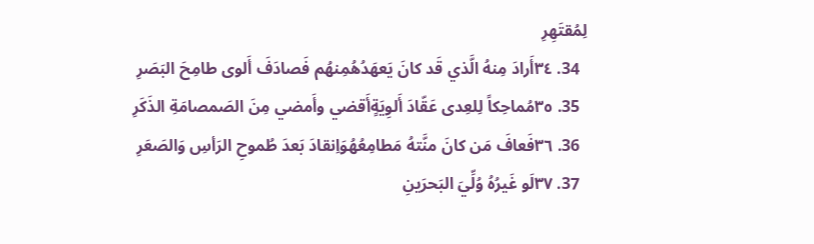لِمُقتَهِرِ
  34. ٣٤أَرادَ مِنهُ الَّذي قَد كانَ يَعهَدُهُمِنهُم فَصادَفَ أَلوى طامِحَ البَصَرِ
  35. ٣٥مُماحِكاً لِلعِدى عَقّادَ أَلوِيَةٍأَقضي وأَمضي مِنَ الصَمصامَةِ الذَكَرِ
  36. ٣٦فَعافَ مَن كانَ منَّتهُ مَطامِعُهُوَاِنقادَ بَعدَ طُموحِ الرَأسِ وَالصَعَرِ
  37. ٣٧لَو غَيرُهُ وُلِّيَ البَحرَينِ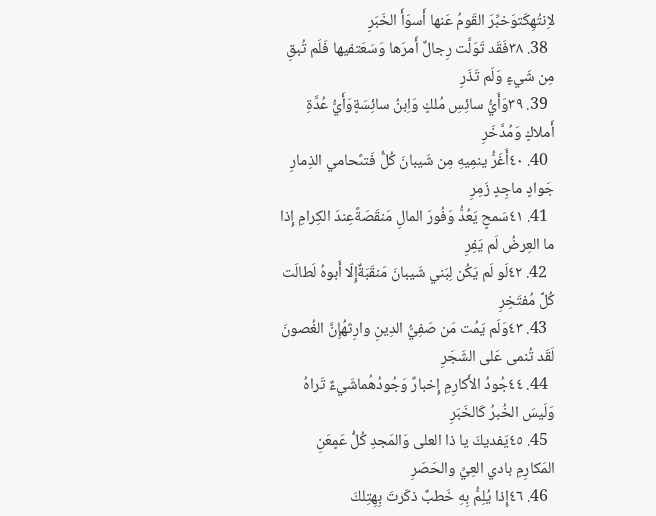لاِنتُهِكَتوَخبِّرَ القَومُ عَنها أَسوَأَ الخَبَرِ
  38. ٣٨فَقَد تَوَلَّت رِجالٌ أَمرَها وَسَعَتفيها فَلَم تُبقِ مِن شَيءٍ وَلَم تَذَرِ
  39. ٣٩وَأَيُّ سائِسِ مُلكٍ وَاِبنُ سائِسَةٍوَأَيُّ عُدَّةِ أَملاكٍ وَمُدَّخَرِ
  40. ٤٠أَغَرُّ ينمِيهِ مِن شَيبانَ كُلُّ فَتىًحامي الذِمارِ جَوادٍ ماجِدٍ زَمِرِ
  41. ٤١سَمحٍ يَعُدُّ وَفُورَ المالِ مَنقَصَةًعِندَ الكِرامِ إِذا ما العِرضُ لَم يَفِرِ
  42. ٤٢لَو لَم يَكُن لِبَني شَيبانَ مَنقَبَةٌإِلّا أَبوهُ لَطالَت كُلَّ مُفتَخِرِ
  43. ٤٣وَلَم يَمُت مَن صَفِيُّ الدِينِ وارِثهُإِنَّ الغُصونَ لَقَد تُنمى عَلى الشَجَرِ
  44. ٤٤جُودُ الأَكارِمِ إِخبارٌ وَجُودُهُماشَيءٌ تَراهُ وَلَيسَ الخُبرُ كَالخَبَرِ
  45. ٤٥يَفديكَ يا ذا العلى وَالمَجدِ كُلُّ عَمٍعَنِ المَكارِمِ بادي العِيِّ والحَصَرِ
  46. ٤٦إِذا يُلِمُّ بِهِ خَطبٌ ذكَرتَ بِهِتِلكَ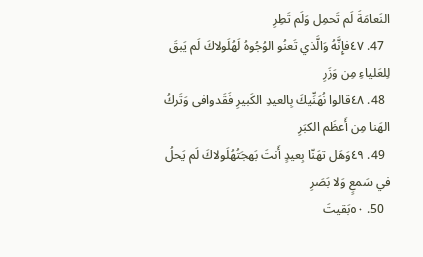النَعامَةَ لَم تَحمِل وَلَم تَطِرِ
  47. ٤٧فإِنَّهُ وَالَّذي تَعنُو الوُجُوهُ لَهُلَولاكَ لَم يَبقَ لِلعَلياءِ مِن وَزَرِ
  48. ٤٨قالوا نُهَنِّيكَ بِالعيدِ الكَبيرِ فَقَدوافى وَتَركُ الهَنا مِن أَعظَم الكبَرِ
  49. ٤٩وَهَل تهَنّا بِعيدٍ أَنتَ بَهجَتُهُلَولاكَ لَم يَحلُ في سَمعٍ وَلا بَصَرِ
  50. ٥٠بَقيتَ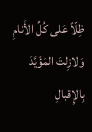ظِلّاً عَلى كُلِّ الأَنامِ وَلازِلتَ المَؤَيَّدَ بِالإِقبالِ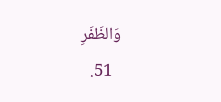وَالظَفَرِ
  51.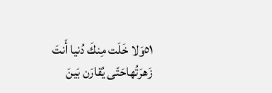٥١وَلا خَلَت مِنكَ دُنيا أَنتَ زَهرَتُهاحَتّى يُقارَن بَينَ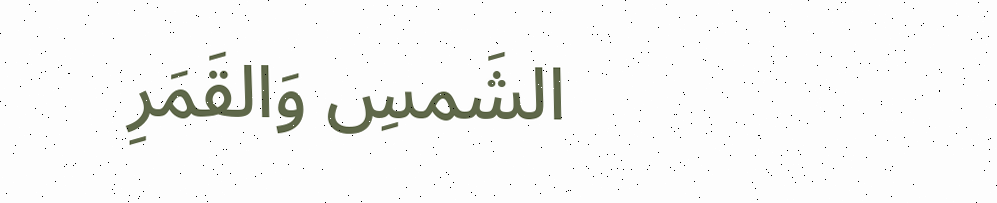الشَمسِ وَالقَمَرِ